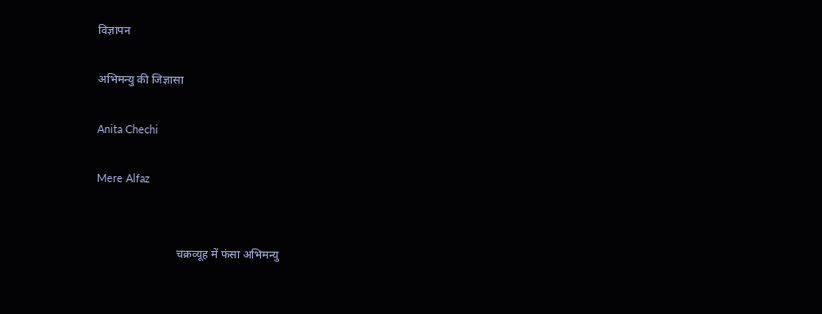विज्ञापन

अभिमन्यु की जिज्ञासा

Anita Chechi

Mere Alfaz


                            चक्रव्यूह में फंसा अभिमन्यु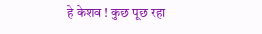हे केशव ! कुछ पूछ रहा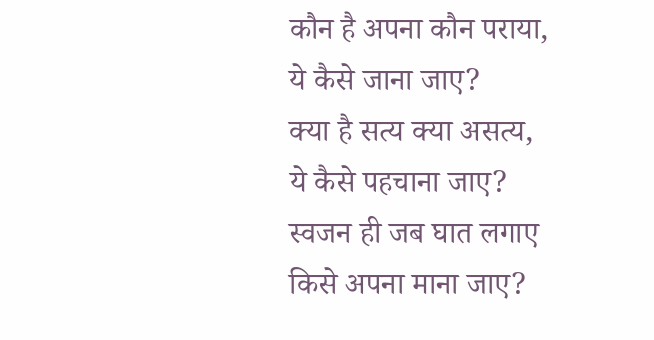कौन है अपना कौन पराया,
ये कैसे जाना जाए?
क्या है सत्य क्या असत्य,
ये कैसे पहचाना जाए?
स्वजन ही जब घात लगाए
किसे अपना माना जाए?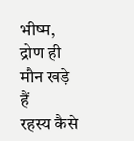भीष्म, द्रोण ही मौन खड़े हैं
रहस्य कैसे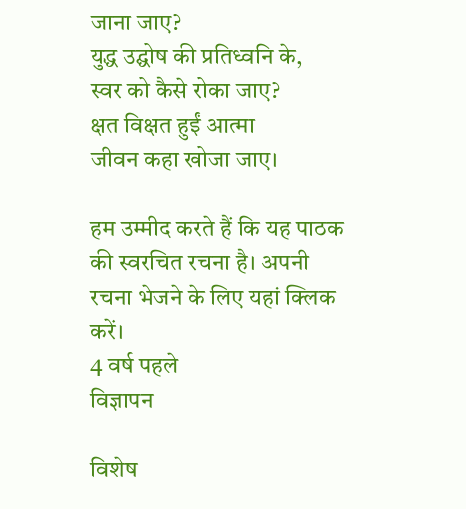जाना जाए?
युद्ध उद्घोष की प्रतिध्वनि के,
स्वर को कैसे रोका जाए?
क्षत विक्षत हुईं आत्मा
जीवन कहा खोजा जाए।

हम उम्मीद करते हैं कि यह पाठक की स्वरचित रचना है। अपनी रचना भेजने के लिए यहां क्लिक करें।
4 वर्ष पहले
विज्ञापन

विशेष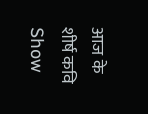आज के शीर्ष कवि Show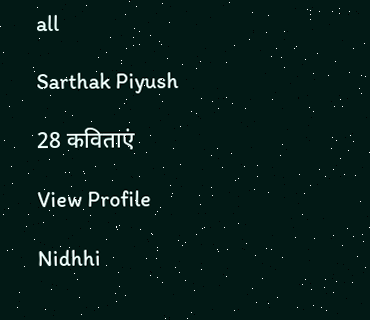all

Sarthak Piyush

28 कविताएं

View Profile

Nidhhi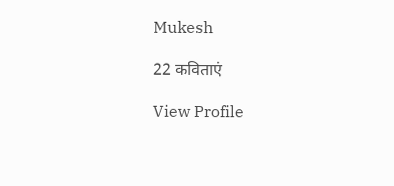Mukesh

22 कविताएं

View Profile